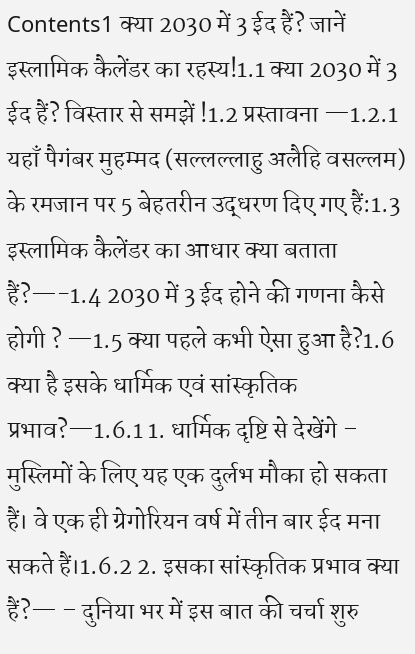Contents1 क्या 2030 में 3 ईद हैं? जानें इस्लामिक कैलेंडर का रहस्य!1.1 क्या 2030 में 3 ईद हैं? विस्तार से समझें !1.2 प्रस्तावना —1.2.1 यहाँ पैगंबर मुहम्मद (सल्लल्लाहु अलैहि वसल्लम) के रमजान पर 5 बेहतरीन उद्धरण दिए गए हैं:1.3 इस्लामिक कैलेंडर का आधार क्या बताता हैं?—-1.4 2030 में 3 ईद होने की गणना कैसे होगी ? —1.5 क्या पहले कभी ऐसा हुआ है?1.6 क्या है इसके धार्मिक एवं सांस्कृतिक प्रभाव?—1.6.1 1. धार्मिक दृष्टि से देखेंगे – मुस्लिमों के लिए यह एक दुर्लभ मौका हो सकता हैं। वे एक ही ग्रेगोरियन वर्ष में तीन बार ईद मना सकते हैं।1.6.2 2. इसका सांस्कृतिक प्रभाव क्या हैं?— – दुनिया भर में इस बात की चर्चा शुरु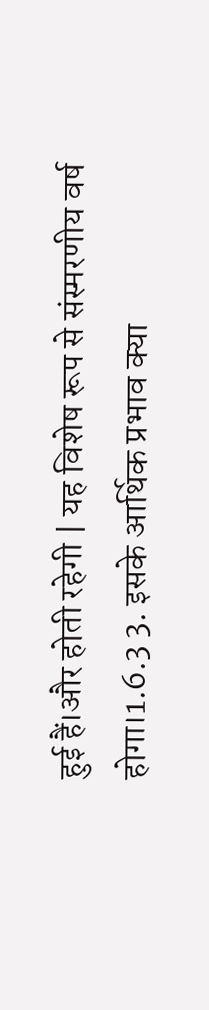हुई हैं।और होती रहेगी | यह विशेष रूप से संस्मरणीय वर्ष होगा।1.6.3 3. इसके आर्थिक प्रभाव क्या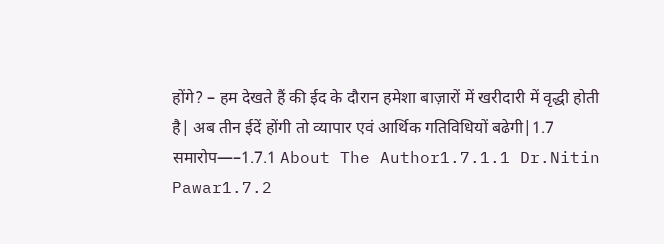होंगे? – हम देखते हैं की ईद के दौरान हमेशा बाज़ारों में खरीदारी में वृद्धी होती है| अब तीन ईदें होंगी तो व्यापार एवं आर्थिक गतिविधियों बढेगी|1.7 समारोप—–1.7.1 About The Author1.7.1.1 Dr.Nitin Pawar1.7.2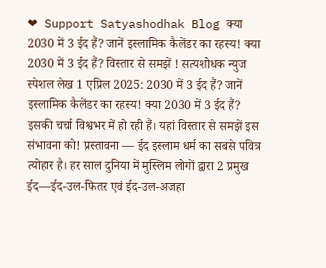❤ Support Satyashodhak Blog क्या 2030 में 3 ईद हैं? जानें इस्लामिक कैलेंडर का रहस्य! क्या 2030 में 3 ईद हैं? विस्तार से समझें ! सत्यशोधक न्युज स्पेशल लेख 1 एप्रिल 2025: 2030 में 3 ईद हैं? जानें इस्लामिक कैलेंडर का रहस्य! क्या 2030 में 3 ईद हैं? इसकी चर्चा विश्वभर में हो रही हैं। यहां विस्तार से समझें इस संभावना को! प्रस्तावना — ईद इस्लाम धर्म का सबसे पवित्र त्योहार है। हर साल दुनिया में मुस्लिम लोगों द्वारा 2 प्रमुख ईद—ईद-उल-फितर एवं ईद-उल-अजहा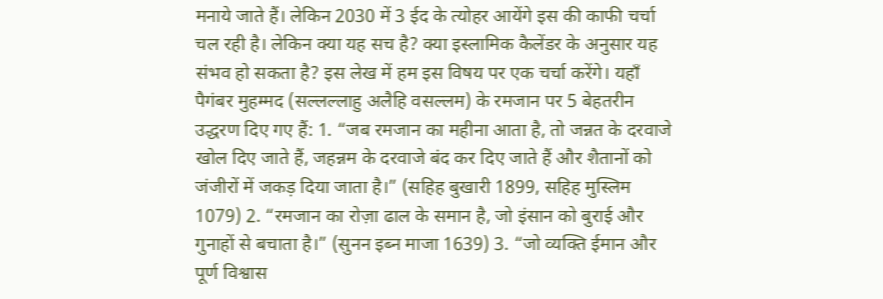मनाये जाते हैं। लेकिन 2030 में 3 ईद के त्योहर आयेंगे इस की काफी चर्चा चल रही है। लेकिन क्या यह सच है? क्या इस्लामिक कैलेंडर के अनुसार यह संभव हो सकता है? इस लेख में हम इस विषय पर एक चर्चा करेंगे। यहाँ पैगंबर मुहम्मद (सल्लल्लाहु अलैहि वसल्लम) के रमजान पर 5 बेहतरीन उद्धरण दिए गए हैं: 1. “जब रमजान का महीना आता है, तो जन्नत के दरवाजे खोल दिए जाते हैं, जहन्नम के दरवाजे बंद कर दिए जाते हैं और शैतानों को जंजीरों में जकड़ दिया जाता है।” (सहिह बुखारी 1899, सहिह मुस्लिम 1079) 2. “रमजान का रोज़ा ढाल के समान है, जो इंसान को बुराई और गुनाहों से बचाता है।” (सुनन इब्न माजा 1639) 3. “जो व्यक्ति ईमान और पूर्ण विश्वास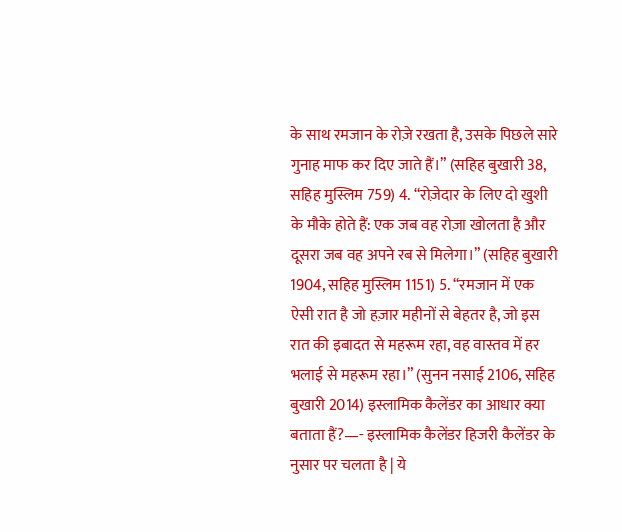के साथ रमजान के रोज़े रखता है, उसके पिछले सारे गुनाह माफ कर दिए जाते हैं।” (सहिह बुखारी 38, सहिह मुस्लिम 759) 4. “रोज़ेदार के लिए दो खुशी के मौके होते हैं: एक जब वह रोज़ा खोलता है और दूसरा जब वह अपने रब से मिलेगा।” (सहिह बुखारी 1904, सहिह मुस्लिम 1151) 5. “रमजान में एक ऐसी रात है जो हज़ार महीनों से बेहतर है, जो इस रात की इबादत से महरूम रहा, वह वास्तव में हर भलाई से महरूम रहा।” (सुनन नसाई 2106, सहिह बुखारी 2014) इस्लामिक कैलेंडर का आधार क्या बताता हैं?—- इस्लामिक कैलेंडर हिजरी कैलेंडर के नुसार पर चलता है | ये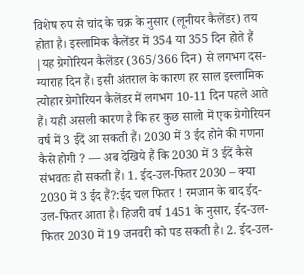विशेष रुप से चांद के चक्र के नुसार (लूनीयर कैलेंडर) तय होता है। इस्लामिक कैलेंडर में 354 या 355 दिन होते हैं |यह ग्रेगोरियन कैलेंडर (365/366 दिन) से लगभग दस-ग्याराह दिन हैं। इसी अंतराल के कारण हर साल इस्लामिक त्योहार ग्रेगोरियन कैलेंडर में लगभग 10-11 दिन पहले आते हैं। यही असली कारण है कि हर कुछ सालो में एक ग्रेगोरियन वर्ष में 3 ईदें आ सकती हैं। 2030 में 3 ईद होने की गणना कैसे होगी ? — अब देखिये हैं कि 2030 में 3 ईदें कैसे संभवतः हो सकती हैं। 1. ईद-उल-फितर 2030 – क्या 2030 में 3 ईद हैं?:ईद चल फितर ! रमजान के बाद ईद-उल-फितर आता है। हिजरी वर्ष 1451 के नुसार, ईद-उल-फितर 2030 में 19 जनवरी को पड सकती है। 2. ईद-उल-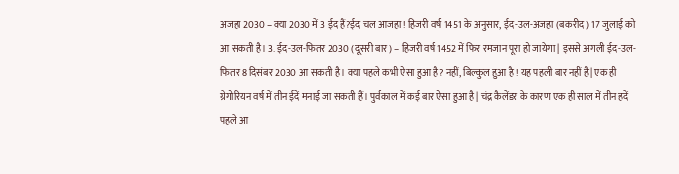अजहा 2030 – क्या 2030 में 3 ईद हैं?ईद चल आजहा ! हिजरी वर्ष 1451 के अनुसार, ईद-उल-अजहा (बकरीद) 17 जुलाई को आ सकती है। 3. ईद-उल-फितर 2030 (दूसरी बार) – हिजरी वर्ष 1452 में फिर रमजान पूरा हो जायेगा | इससे अगली ईद-उल-फितर 8 दिसंबर 2030 आ सकती है। क्या पहले कभी ऐसा हुआ है? नहीं, बिल्कुल हुआ है ! यह पहली बार नहीं है| एक ही ग्रेगोरियन वर्ष में तीन ईदें मनाई जा सकती हैं। पुर्वकाल में कई बार ऐसा हुआ है | चंद्र कैलेंडर के कारण एक ही साल में तीन हदें पहले आ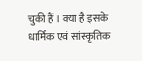चुकी हैं । क्या है इसके धार्मिक एवं सांस्कृतिक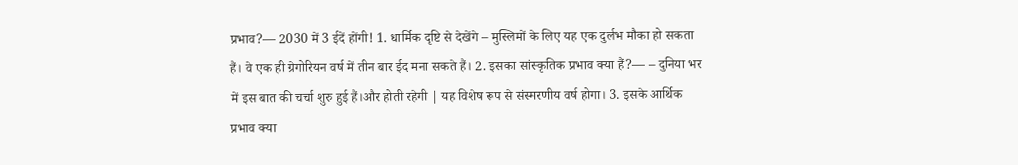प्रभाव?— 2030 में 3 ईदें होंगी! 1. धार्मिक दृष्टि से देखेंगे – मुस्लिमों के लिए यह एक दुर्लभ मौका हो सकता हैं। वे एक ही ग्रेगोरियन वर्ष में तीन बार ईद मना सकते हैं। 2. इसका सांस्कृतिक प्रभाव क्या हैं?— – दुनिया भर में इस बात की चर्चा शुरु हुई हैं।और होती रहेगी | यह विशेष रूप से संस्मरणीय वर्ष होगा। 3. इसके आर्थिक प्रभाव क्या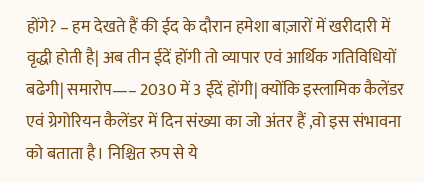होंगे? – हम देखते हैं की ईद के दौरान हमेशा बाज़ारों में खरीदारी में वृद्धी होती है| अब तीन ईदें होंगी तो व्यापार एवं आर्थिक गतिविधियों बढेगी| समारोप—– 2030 में 3 ईदें होंगी| क्योंकि इस्लामिक कैलेंडर एवं ग्रेगोरियन कैलेंडर में दिन संख्या का जो अंतर हैं ,वो इस संभावना को बताता है। निश्चित रुप से ये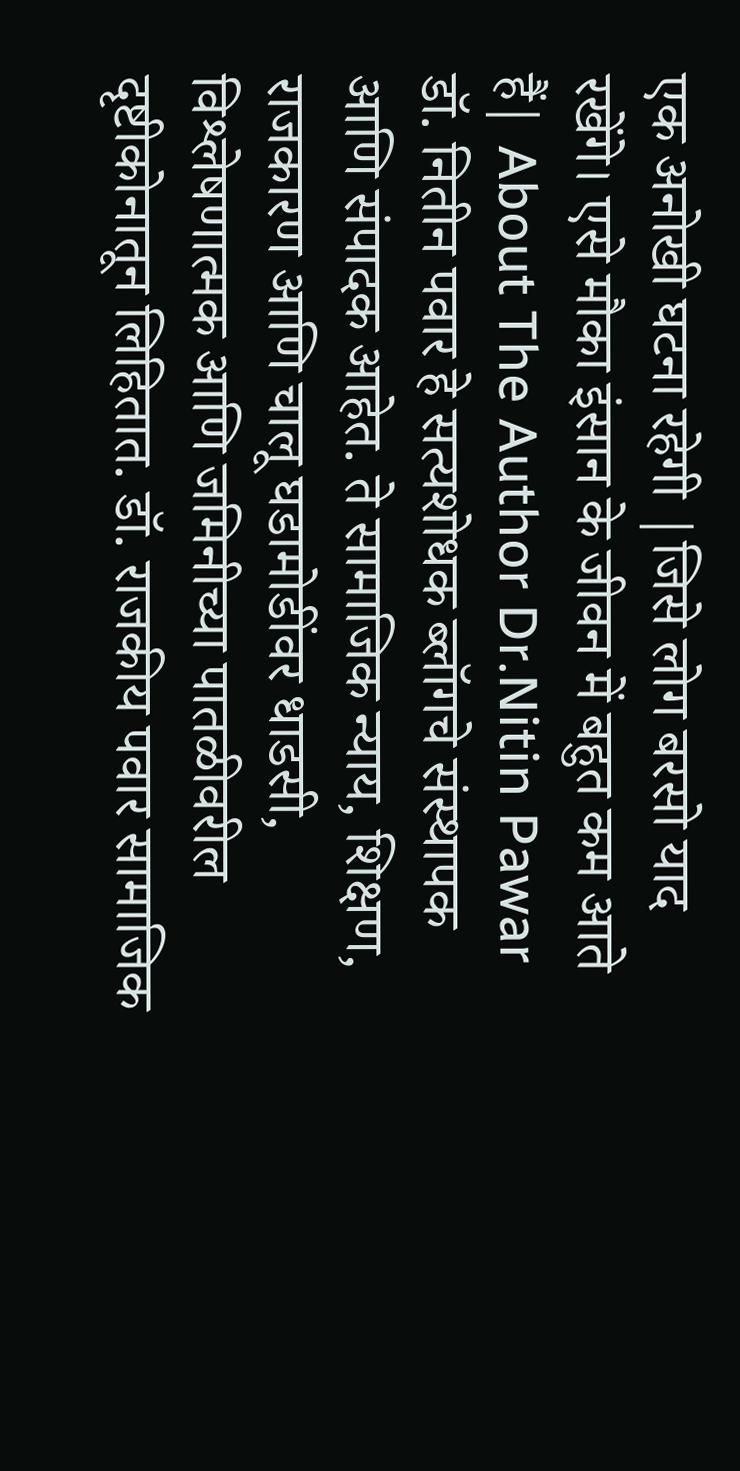एक अनोखी घटना रहेगी |जिसे लोग बरसो याद रखेंगे। एसे मौका इंसान के जीवन में बहुत कम आते हैं| About The Author Dr.Nitin Pawar डॉ. नितीन पवार हे सत्यशोधक ब्लॉगचे संस्थापक आणि संपादक आहेत. ते सामाजिक न्याय, शिक्षण, राजकारण आणि चालू घडामोडींवर धाडसी, विश्लेषणात्मक आणि जमिनीच्या पातळीवरील दृष्टीकोनातून लिहितात. डॉ. राजकीय पवार सामाजिक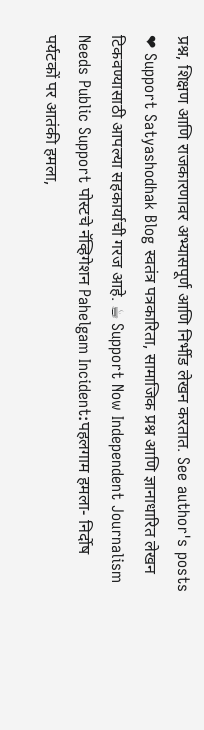प्रश्न, शिक्षण आणि राजकारणावर अभ्यासपूर्ण आणि निर्भीड लेखन करतात. See author's posts ❤ Support Satyashodhak Blog स्वतंत्र पत्रकारिता, सामाजिक प्रश्न आणि ज्ञानाधारित लेखन टिकवण्यासाठी आपल्या सहकार्याची गरज आहे. ☕ Support Now Independent Journalism Needs Public Support पोस्टचे नॅव्हिगेशन Pahelgam Incident:पहलगाम हमला- निर्दोष पर्यटकों पर आतंकी हमला,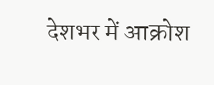देशभर में आक्रोश